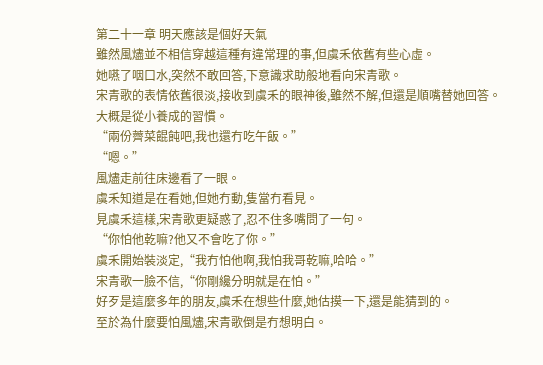第二十一章 明天應該是個好天氣
雖然風燼並不相信穿越這種有違常理的事,但虞禾依舊有些心虛。
她嚥了咽口水,突然不敢回答,下意識求助般地看向宋青歌。
宋青歌的表情依舊很淡,接收到虞禾的眼神後,雖然不解,但還是順嘴替她回答。
大概是從小養成的習慣。
“兩份薺菜餛飩吧,我也還冇吃午飯。”
“嗯。”
風燼走前往床邊看了一眼。
虞禾知道是在看她,但她冇動,隻當冇看見。
見虞禾這樣,宋青歌更疑惑了,忍不住多嘴問了一句。
“你怕他乾嘛?他又不會吃了你。”
虞禾開始裝淡定,“我冇怕他啊,我怕我哥乾嘛,哈哈。”
宋青歌一臉不信,“你剛纔分明就是在怕。”
好歹是這麼多年的朋友,虞禾在想些什麼,她估摸一下,還是能猜到的。
至於為什麼要怕風燼,宋青歌倒是冇想明白。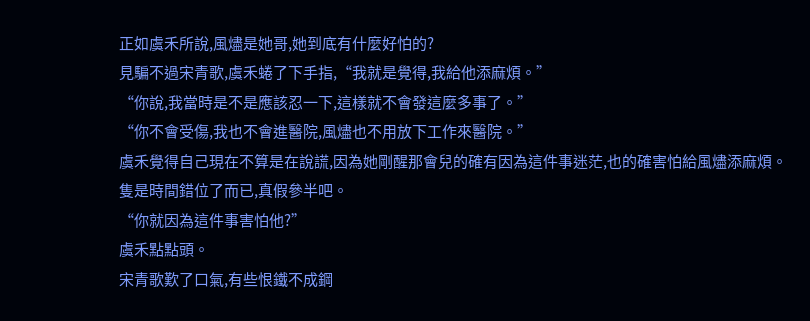正如虞禾所說,風燼是她哥,她到底有什麼好怕的?
見騙不過宋青歌,虞禾蜷了下手指,“我就是覺得,我給他添麻煩。”
“你說,我當時是不是應該忍一下,這樣就不會發這麼多事了。”
“你不會受傷,我也不會進醫院,風燼也不用放下工作來醫院。”
虞禾覺得自己現在不算是在說謊,因為她剛醒那會兒的確有因為這件事迷茫,也的確害怕給風燼添麻煩。
隻是時間錯位了而已,真假參半吧。
“你就因為這件事害怕他?”
虞禾點點頭。
宋青歌歎了口氣,有些恨鐵不成鋼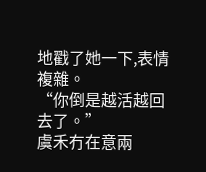地戳了她一下,表情複雜。
“你倒是越活越回去了。”
虞禾冇在意兩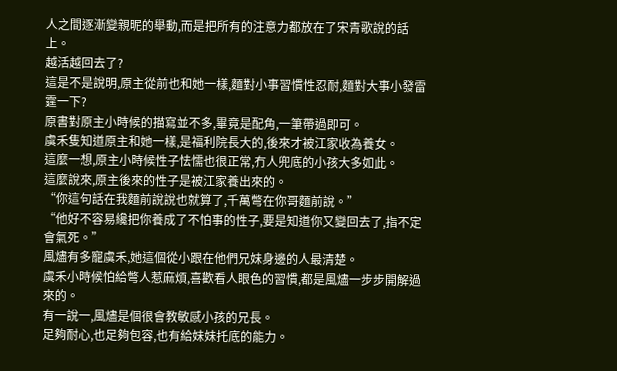人之間逐漸變親昵的舉動,而是把所有的注意力都放在了宋青歌說的話上。
越活越回去了?
這是不是說明,原主從前也和她一樣,麵對小事習慣性忍耐,麵對大事小發雷霆一下?
原書對原主小時候的描寫並不多,畢竟是配角,一筆帶過即可。
虞禾隻知道原主和她一樣,是福利院長大的,後來才被江家收為養女。
這麼一想,原主小時候性子怯懦也很正常,冇人兜底的小孩大多如此。
這麼說來,原主後來的性子是被江家養出來的。
“你這句話在我麵前說說也就算了,千萬彆在你哥麵前說。”
“他好不容易纔把你養成了不怕事的性子,要是知道你又變回去了,指不定會氣死。”
風燼有多寵虞禾,她這個從小跟在他們兄妹身邊的人最清楚。
虞禾小時候怕給彆人惹麻煩,喜歡看人眼色的習慣,都是風燼一步步開解過來的。
有一說一,風燼是個很會教敏感小孩的兄長。
足夠耐心,也足夠包容,也有給妹妹托底的能力。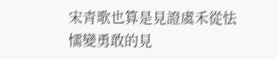宋青歌也算是見證虞禾從怯懦變勇敢的見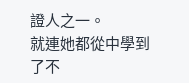證人之一。
就連她都從中學到了不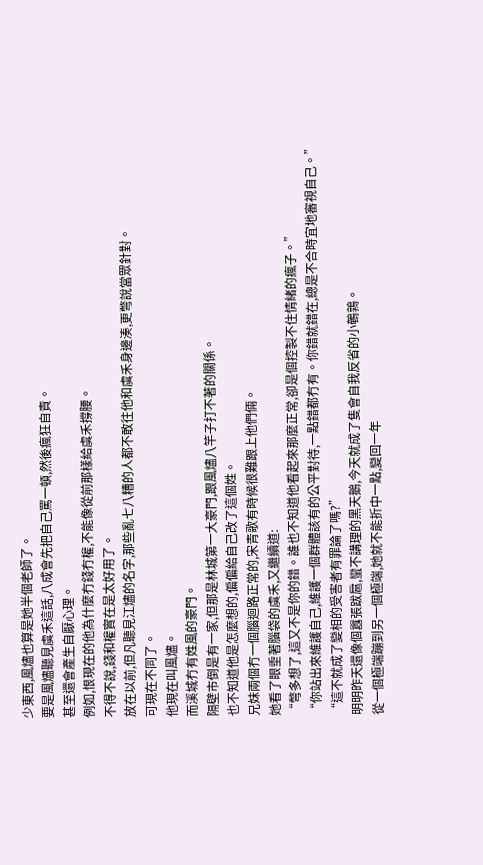少東西,風燼也算是她半個老師了。
要是風燼聽見虞禾這話,八成會先把自己罵一頓,然後瘋狂自責。
甚至還會產生自厭心理。
例如,恨現在的他為什麼冇錢冇權,不能像從前那樣給虞禾撐腰。
不得不說,錢和權實在是太好用了。
放在以前,但凡聽見江燼的名字,那些亂七八糟的人都不敢往他和虞禾身邊湊,更彆說當眾針對。
可現在不同了。
他現在叫風燼。
而溪城冇有姓風的豪門。
隔壁市倒是有一家,但那是林城第一大豪門,跟風燼八竿子打不著的關係。
也不知道他是怎麼想的,偏偏給自己改了這個姓。
兄妹兩個冇一個腦迴路正常的,宋青歌有時候很難跟上他們倆。
她看了眼垂著腦袋的虞禾,又繼續道:
“彆多想了,這又不是你的錯。誰也不知道他看起來那麼正常,卻是個控製不住情緒的瘋子。”
“你站出來維護自己,維護一個群體該有的公平對待,一點錯都冇有。你錯就錯在,總是不合時宜地審視自己。”
“這不就成了變相的受害者有罪論了嗎?”
明明昨天還像個囂張跋扈,蠻不講理的黑天鵝,今天就成了隻會自我反省的小鵪鶉。
從一個極端蹦到另一個極端,她就不能折中一點,變回一年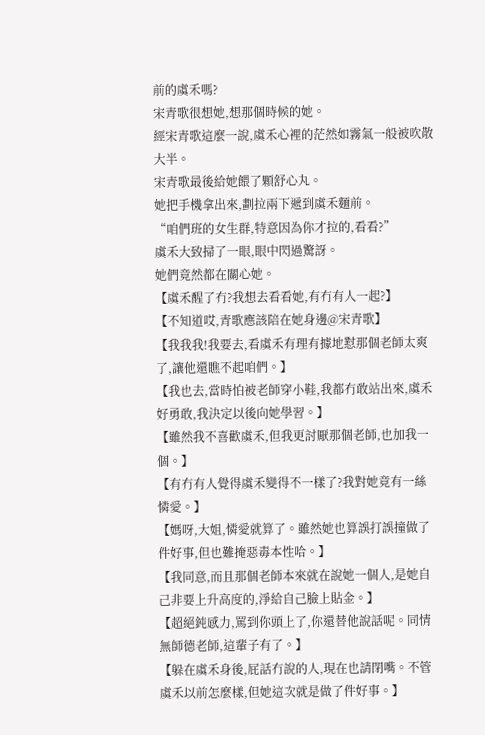前的虞禾嗎?
宋青歌很想她,想那個時候的她。
經宋青歌這麼一說,虞禾心裡的茫然如霧氣一般被吹散大半。
宋青歌最後給她餵了顆舒心丸。
她把手機拿出來,劃拉兩下遞到虞禾麵前。
“咱們班的女生群,特意因為你才拉的,看看?”
虞禾大致掃了一眼,眼中閃過驚訝。
她們竟然都在關心她。
【虞禾醒了冇?我想去看看她,有冇有人一起?】
【不知道哎,青歌應該陪在她身邊@宋青歌】
【我我我!我要去,看虞禾有理有據地懟那個老師太爽了,讓他還瞧不起咱們。】
【我也去,當時怕被老師穿小鞋,我都冇敢站出來,虞禾好勇敢,我決定以後向她學習。】
【雖然我不喜歡虞禾,但我更討厭那個老師,也加我一個。】
【有冇有人覺得虞禾變得不一樣了?我對她竟有一絲憐愛。】
【媽呀,大姐,憐愛就算了。雖然她也算誤打誤撞做了件好事,但也難掩惡毒本性哈。】
【我同意,而且那個老師本來就在說她一個人,是她自己非要上升高度的,淨給自己臉上貼金。】
【超絕鈍感力,罵到你頭上了,你還替他說話呢。同情無師德老師,這輩子有了。】
【躲在虞禾身後,屁話冇說的人,現在也請閉嘴。不管虞禾以前怎麼樣,但她這次就是做了件好事。】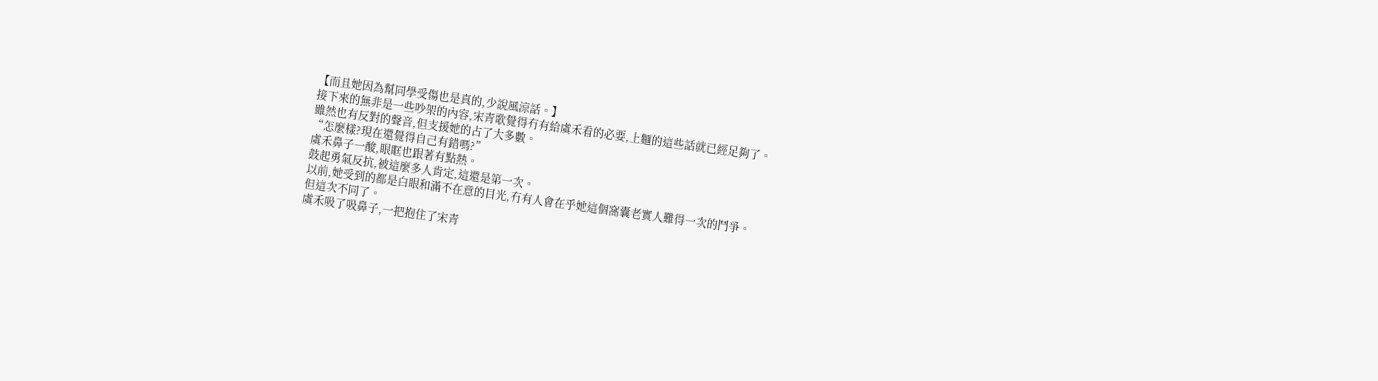【而且她因為幫同學受傷也是真的,少說風涼話。】
接下來的無非是一些吵架的內容,宋青歌覺得冇有給虞禾看的必要,上麵的這些話就已經足夠了。
雖然也有反對的聲音,但支援她的占了大多數。
“怎麼樣?現在還覺得自己有錯嗎?”
虞禾鼻子一酸,眼眶也跟著有點熱。
鼓起勇氣反抗,被這麼多人肯定,這還是第一次。
以前,她受到的都是白眼和滿不在意的目光,冇有人會在乎她這個窩囊老實人難得一次的鬥爭。
但這次不同了。
虞禾吸了吸鼻子,一把抱住了宋青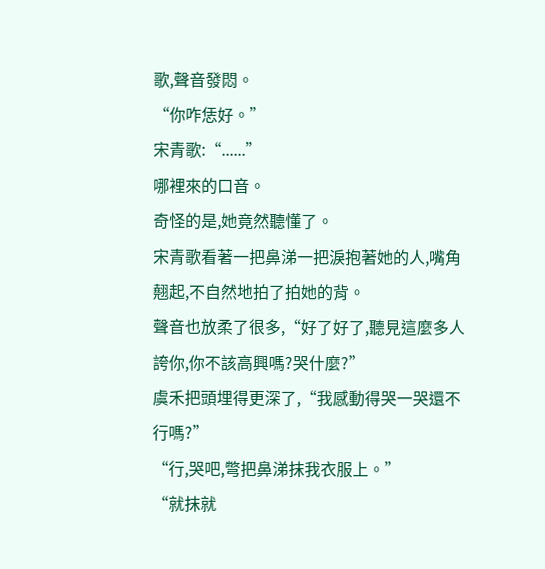歌,聲音發悶。
“你咋恁好。”
宋青歌:“......”
哪裡來的口音。
奇怪的是,她竟然聽懂了。
宋青歌看著一把鼻涕一把淚抱著她的人,嘴角翹起,不自然地拍了拍她的背。
聲音也放柔了很多,“好了好了,聽見這麼多人誇你,你不該高興嗎?哭什麼?”
虞禾把頭埋得更深了,“我感動得哭一哭還不行嗎?”
“行,哭吧,彆把鼻涕抹我衣服上。”
“就抹就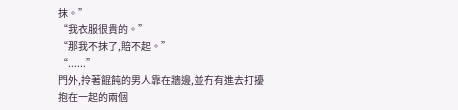抹。”
“我衣服很貴的。”
“那我不抹了,賠不起。”
“......”
門外,拎著餛飩的男人靠在牆邊,並冇有進去打擾抱在一起的兩個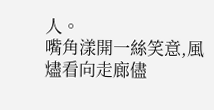人。
嘴角漾開一絲笑意,風燼看向走廊儘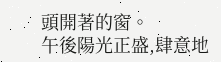頭開著的窗。
午後陽光正盛,肆意地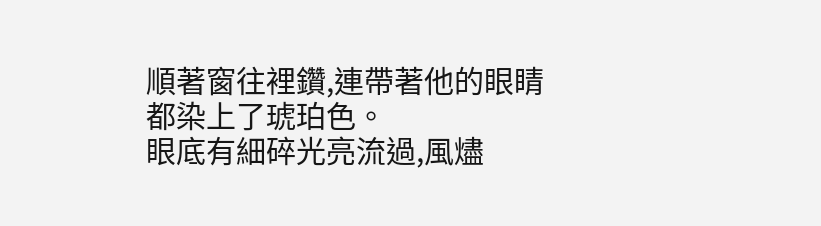順著窗往裡鑽,連帶著他的眼睛都染上了琥珀色。
眼底有細碎光亮流過,風燼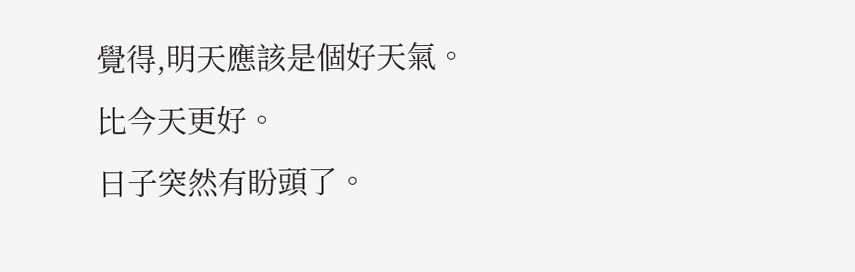覺得,明天應該是個好天氣。
比今天更好。
日子突然有盼頭了。